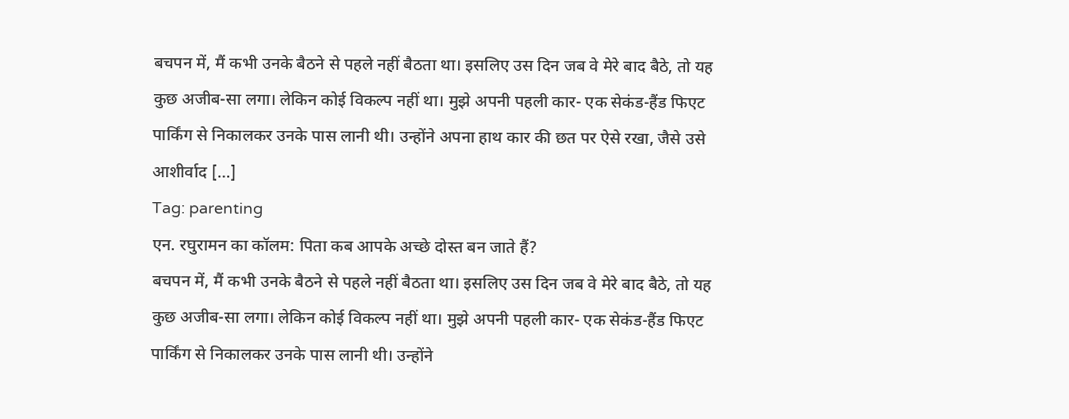बचपन में, मैं कभी उनके बैठने से पहले नहीं बैठता था। इसलिए उस दिन जब वे मेरे बाद बैठे, तो यह कुछ अजीब-सा लगा। लेकिन कोई विकल्प नहीं था। मुझे अपनी पहली कार- एक सेकंड-हैंड फिएट पार्किंग से निकालकर उनके पास लानी थी। उन्होंने अपना हाथ कार की छत पर ऐसे रखा, जैसे उसे आशीर्वाद […]
Tag: parenting
एन. रघुरामन का कॉलम: पिता कब आपके अच्छे दोस्त बन जाते हैं?
बचपन में, मैं कभी उनके बैठने से पहले नहीं बैठता था। इसलिए उस दिन जब वे मेरे बाद बैठे, तो यह कुछ अजीब-सा लगा। लेकिन कोई विकल्प नहीं था। मुझे अपनी पहली कार- एक सेकंड-हैंड फिएट पार्किंग से निकालकर उनके पास लानी थी। उन्होंने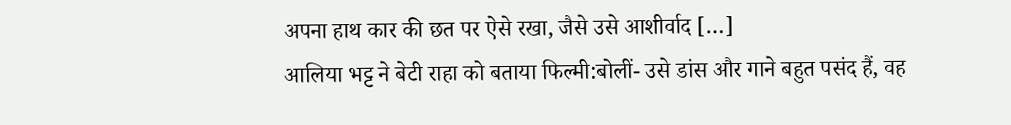अपना हाथ कार की छत पर ऐसे रखा, जैसे उसे आशीर्वाद […]
आलिया भट्ट ने बेटी राहा को बताया फिल्मी:बोलीं- उसे डांस और गाने बहुत पसंद हैं, वह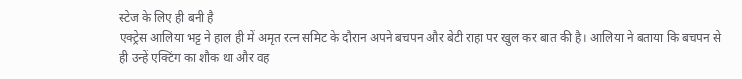स्टेज के लिए ही बनी है
एक्ट्रेस आलिया भट्ट ने हाल ही में अमृत रत्न समिट के दौरान अपने बचपन और बेटी राहा पर खुल कर बात की है। आलिया ने बताया कि बचपन से ही उन्हें एक्टिंग का शौक था और वह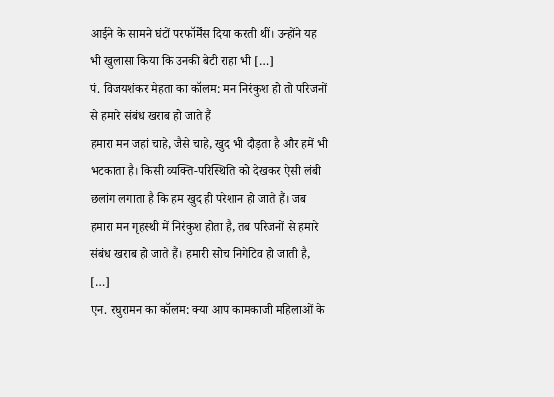आईने के सामने घंटों परफॉर्मेंस दिया करती थीं। उन्होंने यह भी खुलासा किया कि उनकी बेटी राहा भी […]
पं. विजयशंकर मेहता का कॉलम: मन निरंकुश हो तो परिजनों से हमारे संबंध खराब हो जाते हैं
हमारा मन जहां चाहे, जैसे चाहे, खुद भी दौड़ता है और हमें भी भटकाता है। किसी व्यक्ति-परिस्थिति को देखकर ऐसी लंबी छलांग लगाता है कि हम खुद ही परेशान हो जाते हैं। जब हमारा मन गृहस्थी में निरंकुश होता है, तब परिजनों से हमारे संबंध खराब हो जाते हैं। हमारी सोच निगेटिव हो जाती है, […]
एन. रघुरामन का कॉलम: क्या आप कामकाजी महिलाओं के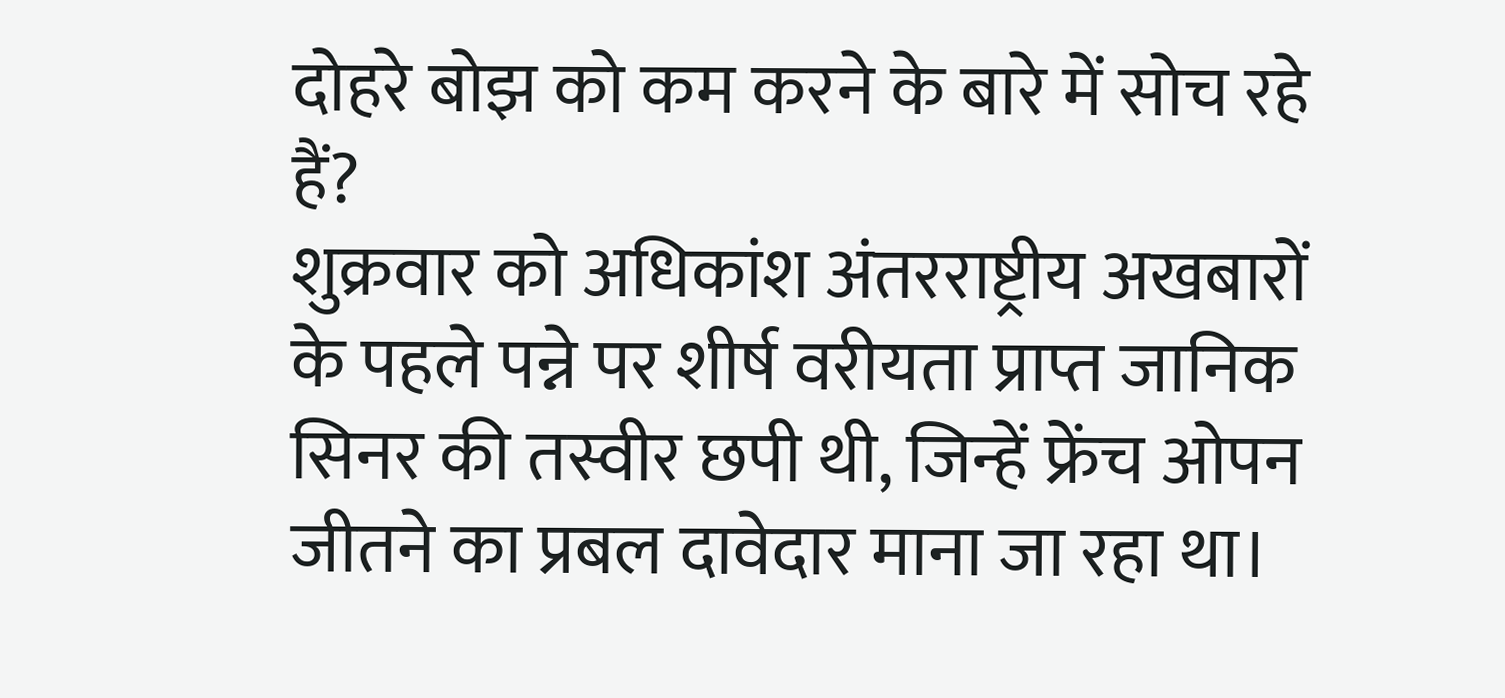दोहरे बोझ को कम करने के बारे में सोच रहे हैं?
शुक्रवार को अधिकांश अंतरराष्ट्रीय अखबारों के पहले पन्ने पर शीर्ष वरीयता प्राप्त जानिक सिनर की तस्वीर छपी थी, जिन्हें फ्रेंच ओपन जीतने का प्रबल दावेदार माना जा रहा था।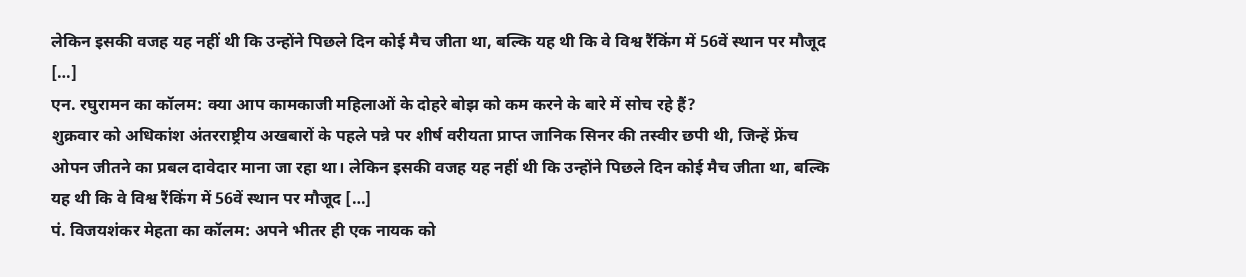लेकिन इसकी वजह यह नहीं थी कि उन्होंने पिछले दिन कोई मैच जीता था, बल्कि यह थी कि वे विश्व रैंकिंग में 56वें स्थान पर मौजूद […]
एन. रघुरामन का कॉलम: क्या आप कामकाजी महिलाओं के दोहरे बोझ को कम करने के बारे में सोच रहे हैं?
शुक्रवार को अधिकांश अंतरराष्ट्रीय अखबारों के पहले पन्ने पर शीर्ष वरीयता प्राप्त जानिक सिनर की तस्वीर छपी थी, जिन्हें फ्रेंच ओपन जीतने का प्रबल दावेदार माना जा रहा था। लेकिन इसकी वजह यह नहीं थी कि उन्होंने पिछले दिन कोई मैच जीता था, बल्कि यह थी कि वे विश्व रैंकिंग में 56वें स्थान पर मौजूद […]
पं. विजयशंकर मेहता का कॉलम: अपने भीतर ही एक नायक को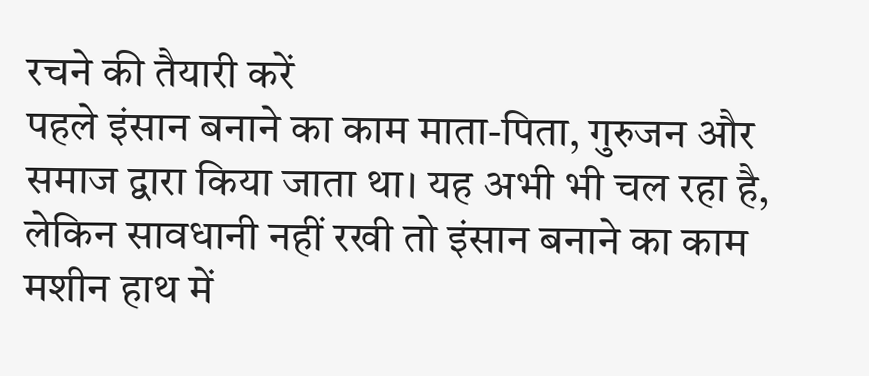रचने की तैयारी करें
पहले इंसान बनाने का काम माता-पिता, गुरुजन और समाज द्वारा किया जाता था। यह अभी भी चल रहा है, लेकिन सावधानी नहीं रखी तो इंसान बनाने का काम मशीन हाथ में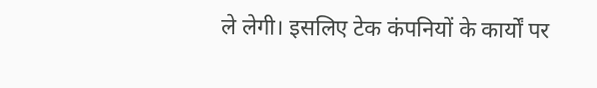ले लेगी। इसलिए टेक कंपनियों के कार्यों पर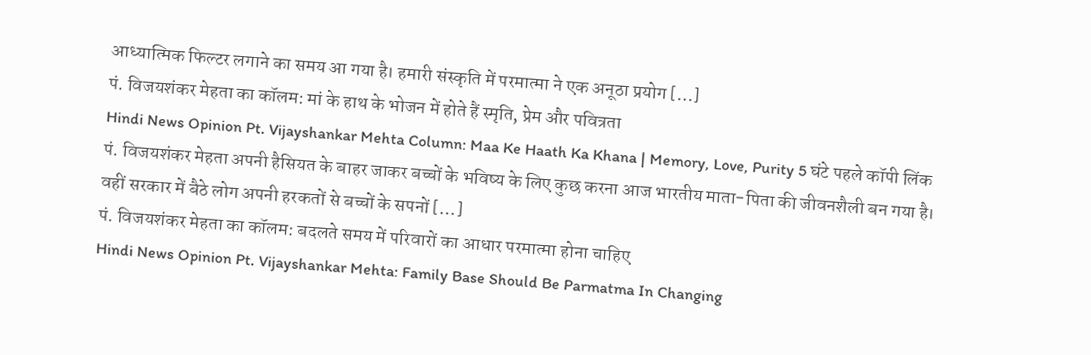आध्यात्मिक फिल्टर लगाने का समय आ गया है। हमारी संस्कृति में परमात्मा ने एक अनूठा प्रयोग […]
पं. विजयशंकर मेहता का कॉलम: मां के हाथ के भोजन में होते हैं स्मृति, प्रेम और पवित्रता
Hindi News Opinion Pt. Vijayshankar Mehta Column: Maa Ke Haath Ka Khana | Memory, Love, Purity 5 घंटे पहले कॉपी लिंक पं. विजयशंकर मेहता अपनी हैसियत के बाहर जाकर बच्चों के भविष्य के लिए कुछ करना आज भारतीय माता-पिता की जीवनशैली बन गया है। वहीं सरकार में बैठे लोग अपनी हरकतों से बच्चों के सपनों […]
पं. विजयशंकर मेहता का कॉलम: बदलते समय में परिवारों का आधार परमात्मा होना चाहिए
Hindi News Opinion Pt. Vijayshankar Mehta: Family Base Should Be Parmatma In Changing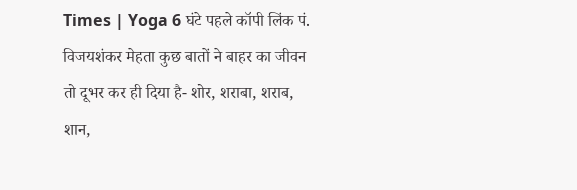Times | Yoga 6 घंटे पहले कॉपी लिंक पं. विजयशंकर मेहता कुछ बातों ने बाहर का जीवन तो दूभर कर ही दिया है- शोर, शराबा, शराब, शान,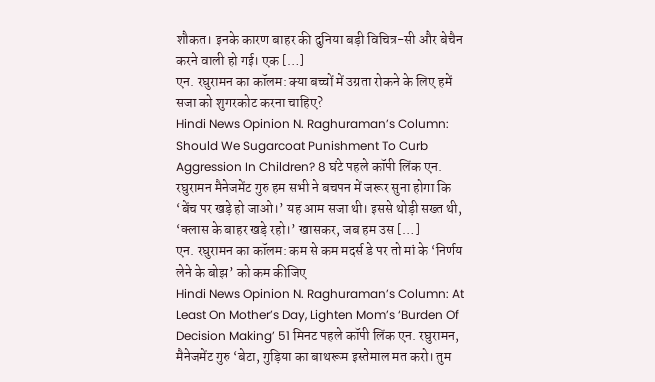शौकत। इनके कारण बाहर की दुनिया बड़ी विचित्र-सी और बेचैन करने वाली हो गई। एक […]
एन. रघुरामन का कॉलम: क्या बच्चों में उग्रता रोकने के लिए हमें सजा को शुगरकोट करना चाहिए?
Hindi News Opinion N. Raghuraman’s Column: Should We Sugarcoat Punishment To Curb Aggression In Children? 8 घंटे पहले कॉपी लिंक एन. रघुरामन मैनेजमेंट गुरु हम सभी ने बचपन में जरूर सुना होगा कि ‘बेंच पर खड़े हो जाओ।’ यह आम सजा थी। इससे थोड़ी सख्त थी, ‘क्लास के बाहर खड़े रहो।’ खासकर, जब हम उस […]
एन. रघुरामन का कॉलम: कम से कम मदर्स डे पर तो मां के ‘निर्णय लेने के बोझ’ को कम कीजिए
Hindi News Opinion N. Raghuraman’s Column: At Least On Mother’s Day, Lighten Mom’s ‘Burden Of Decision Making’ 51 मिनट पहले कॉपी लिंक एन. रघुरामन, मैनेजमेंट गुरु ‘बेटा, गुड़िया का बाथरूम इस्तेमाल मत करो। तुम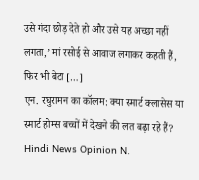उसे गंदा छोड़ देते हो और उसे यह अच्छा नहीं लगता,’ मां रसोई से आवाज लगाकर कहती हैं, फिर भी बेटा […]
एन. रघुरामन का कॉलम: क्या स्मार्ट क्लासेस या स्मार्ट होम्स बच्चों में देखने की लत बढ़ा रहे हैं?
Hindi News Opinion N.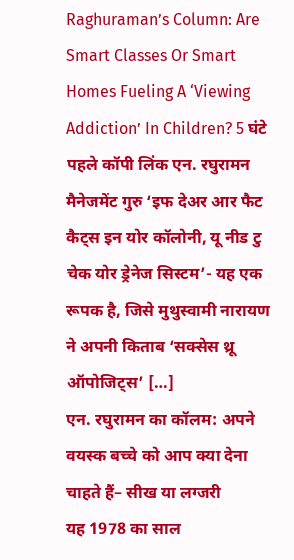Raghuraman’s Column: Are Smart Classes Or Smart Homes Fueling A ‘Viewing Addiction’ In Children? 5 घंटे पहले कॉपी लिंक एन. रघुरामन मैनेजमेंट गुरु ‘इफ देअर आर फैट कैट्स इन योर कॉलोनी, यू नीड टु चेक योर ड्रेनेज सिस्टम’- यह एक रूपक है, जिसे मुथुस्वामी नारायण ने अपनी किताब ‘सक्सेस थ्रू ऑपोजिट्स’ […]
एन. रघुरामन का कॉलम: अपने वयस्क बच्चे को आप क्या देना चाहते हैं– सीख या लग्जरी
यह 1978 का साल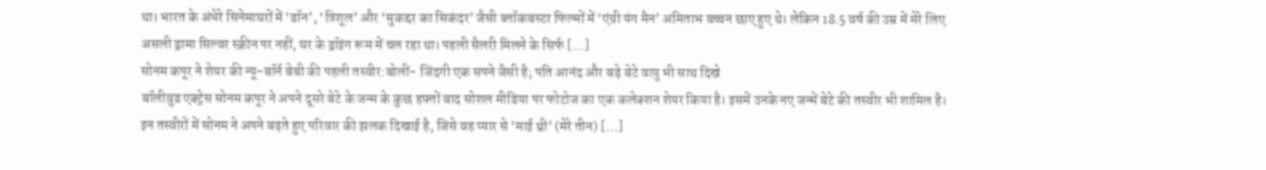था। भारत के अंधेरे सिनेमाघरों में ‘डॉन’, ‘त्रिशूल’ और ‘मुकद्दर का सिकंदर’ जैसी ब्लॉकबस्टर फिल्मों में ‘एंग्री यंग मैन’ अमिताभ बच्चन छाए हुए थे। लेकिन 18.5 वर्ष की उम्र में मेरे लिए असली ड्रामा सिल्वर स्क्रीन पर नहीं, घर के ड्रॉइंग रूम में चल रहा था। पहली सैलरी मिलने के सिर्फ […]
सोनम कपूर ने शेयर की न्यू-बॉर्न बेबी की पहली तस्वीर:बोलीं- जिंदगी एक सपने जैसी है; पति आनंद और बड़े बेटे वायु भी साथ दिखे
बॉलीवुड एक्ट्रेस सोनम कपूर ने अपने दूसरे बेटे के जन्म के कुछ हफ्तों बाद सोशल मीडिया पर फोटोज का एक कलेक्शन शेयर किया है। इसमें उनके नए जन्में बेटे की तस्वीर भी शामिल है। इन तस्वीरों में सोनम ने अपने बढ़ते हुए परिवार की झलक दिखाई है, जिसे वह प्यार से ‘माई थ्री’ (मेरे तीन) […]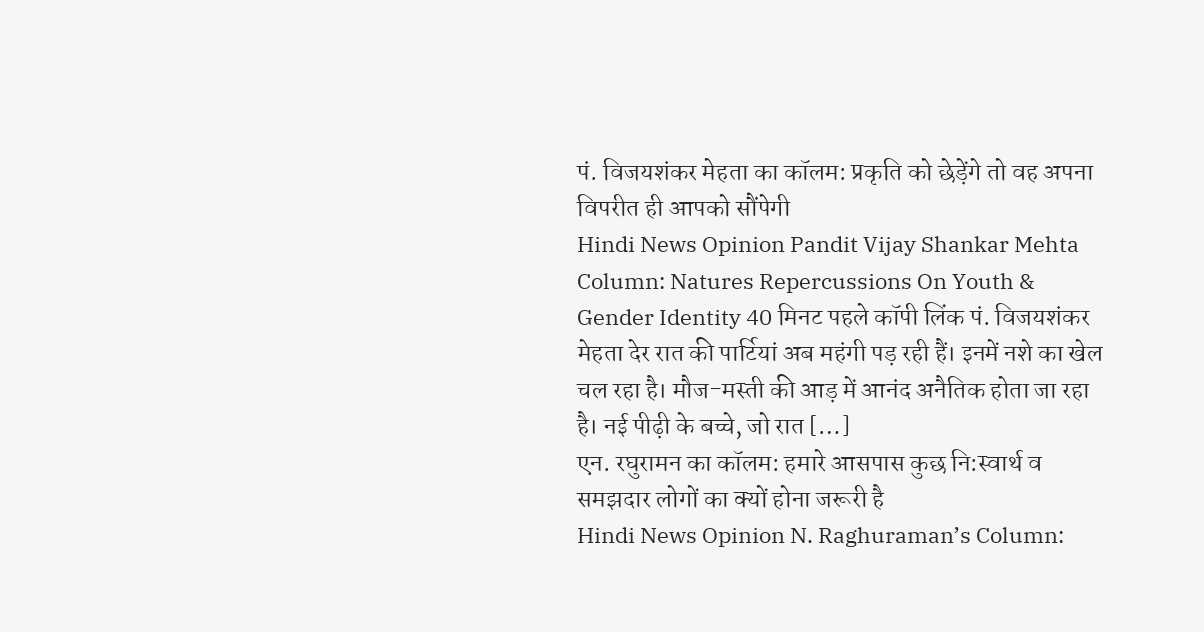पं. विजयशंकर मेहता का कॉलम: प्रकृति को छेड़ेंगे तो वह अपना विपरीत ही आपको सौंपेगी
Hindi News Opinion Pandit Vijay Shankar Mehta Column: Natures Repercussions On Youth & Gender Identity 40 मिनट पहले कॉपी लिंक पं. विजयशंकर मेहता देर रात की पार्टियां अब महंगी पड़ रही हैं। इनमें नशे का खेल चल रहा है। मौज-मस्ती की आड़ में आनंद अनैतिक होता जा रहा है। नई पीढ़ी के बच्चे, जो रात […]
एन. रघुरामन का कॉलम: हमारे आसपास कुछ नि:स्वार्थ व समझदार लोगों का क्यों होना जरूरी है
Hindi News Opinion N. Raghuraman’s Column: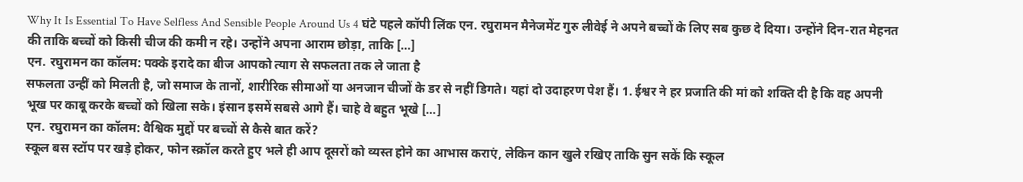Why It Is Essential To Have Selfless And Sensible People Around Us 4 घंटे पहले कॉपी लिंक एन. रघुरामन मैनेजमेंट गुरु लीवेई ने अपने बच्चों के लिए सब कुछ दे दिया। उन्होंने दिन-रात मेहनत की ताकि बच्चों को किसी चीज की कमी न रहे। उन्होंने अपना आराम छोड़ा, ताकि […]
एन. रघुरामन का कॉलम: पक्के इरादे का बीज आपको त्याग से सफलता तक ले जाता है
सफलता उन्हीं को मिलती है, जो समाज के तानों, शारीरिक सीमाओं या अनजान चीजों के डर से नहीं डिगते। यहां दो उदाहरण पेश हैं। 1. ईश्वर ने हर प्रजाति की मां को शक्ति दी है कि वह अपनी भूख पर काबू करके बच्चों को खिला सके। इंसान इसमें सबसे आगे हैं। चाहे वे बहुत भूखे […]
एन. रघुरामन का कॉलम: वैश्विक मुद्दों पर बच्चों से कैसे बात करें?
स्कूल बस स्टॉप पर खड़े होकर, फोन स्क्रॉल करते हुए भले ही आप दूसरों को व्यस्त होने का आभास कराएं, लेकिन कान खुले रखिए ताकि सुन सकें कि स्कूल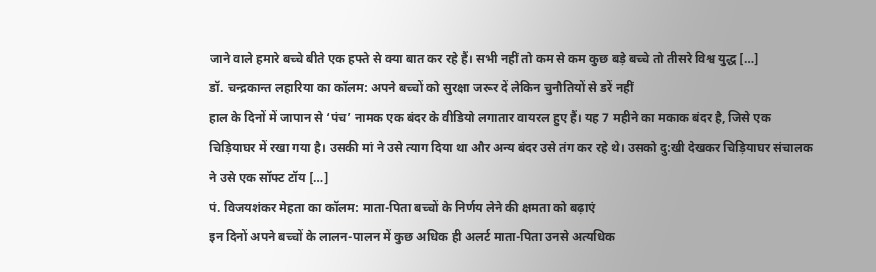जाने वाले हमारे बच्चे बीते एक हफ्ते से क्या बात कर रहे हैं। सभी नहीं तो कम से कम कुछ बड़े बच्चे तो तीसरे विश्व युद्ध […]
डॉ. चन्द्रकान्त लहारिया का कॉलम: अपने बच्चों को सुरक्षा जरूर दें लेकिन चुनौतियों से डरें नहीं
हाल के दिनों में जापान से ‘पंच’ नामक एक बंदर के वीडियो लगातार वायरल हुए हैं। यह 7 महीने का मकाक बंदर है, जिसे एक चिड़ियाघर में रखा गया है। उसकी मां ने उसे त्याग दिया था और अन्य बंदर उसे तंग कर रहे थे। उसको दु:खी देखकर चिड़ियाघर संचालक ने उसे एक सॉफ्ट टॉय […]
पं. विजयशंकर मेहता का कॉलम: माता-पिता बच्चों के निर्णय लेने की क्षमता को बढ़ाएं
इन दिनों अपने बच्चों के लालन-पालन में कुछ अधिक ही अलर्ट माता-पिता उनसे अत्यधिक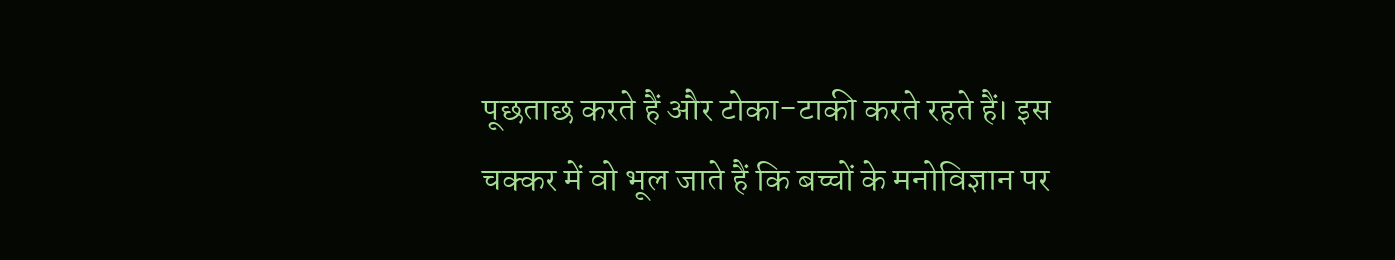पूछताछ करते हैं और टोका-टाकी करते रहते हैं। इस चक्कर में वो भूल जाते हैं कि बच्चों के मनोविज्ञान पर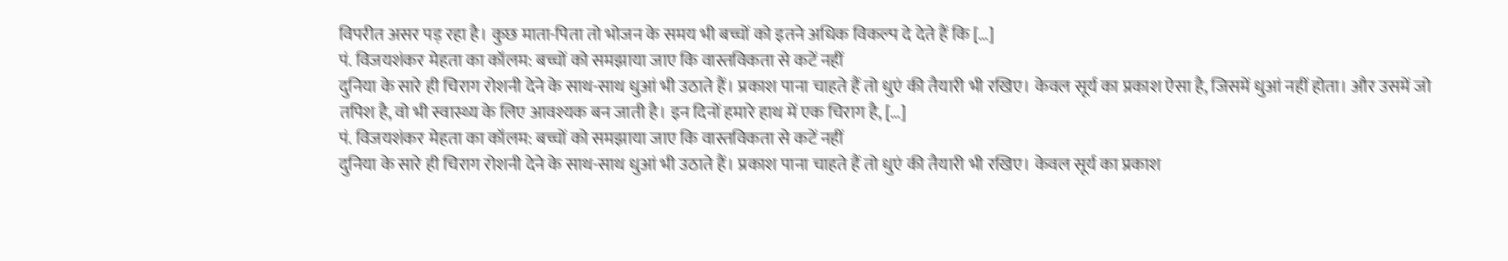विपरीत असर पड़ रहा है। कुछ माता-पिता तो भोजन के समय भी बच्चों को इतने अधिक विकल्प दे देते हैं कि […]
पं. विजयशंकर मेहता का कॉलम: बच्चों को समझाया जाए कि वास्तविकता से कटें नहीं
दुनिया के सारे ही चिराग रोशनी देने के साथ-साथ धुआं भी उठाते हैं। प्रकाश पाना चाहते हैं तो धुएं की तैयारी भी रखिए। केवल सूर्य का प्रकाश ऐसा है, जिसमें धुआं नहीं होता। और उसमें जो तपिश है, वो भी स्वास्थ्य के लिए आवश्यक बन जाती है। इन दिनों हमारे हाथ में एक चिराग है, […]
पं. विजयशंकर मेहता का कॉलम: बच्चों को समझाया जाए कि वास्तविकता से कटें नहीं
दुनिया के सारे ही चिराग रोशनी देने के साथ-साथ धुआं भी उठाते हैं। प्रकाश पाना चाहते हैं तो धुएं की तैयारी भी रखिए। केवल सूर्य का प्रकाश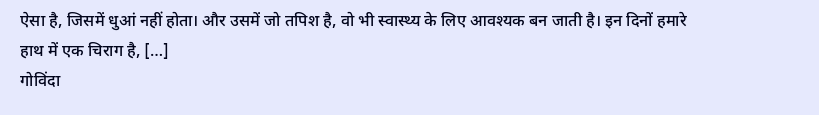ऐसा है, जिसमें धुआं नहीं होता। और उसमें जो तपिश है, वो भी स्वास्थ्य के लिए आवश्यक बन जाती है। इन दिनों हमारे हाथ में एक चिराग है, […]
गोविंदा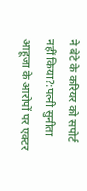ने बेटे के करियर को सपोर्ट नहीं किया?:पत्नी सुनीता आहूजा के आरोपों पर एक्टर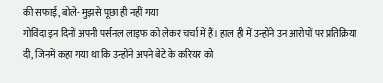की सफाई, बोले- मुझसे पूछा ही नहीं गया
गोविंदा इन दिनों अपनी पर्सनल लाइफ को लेकर चर्चा में हैं। हाल ही में उन्होंने उन आरोपों पर प्रतिक्रिया दी, जिनमें कहा गया था कि उन्होंने अपने बेटे के करियर को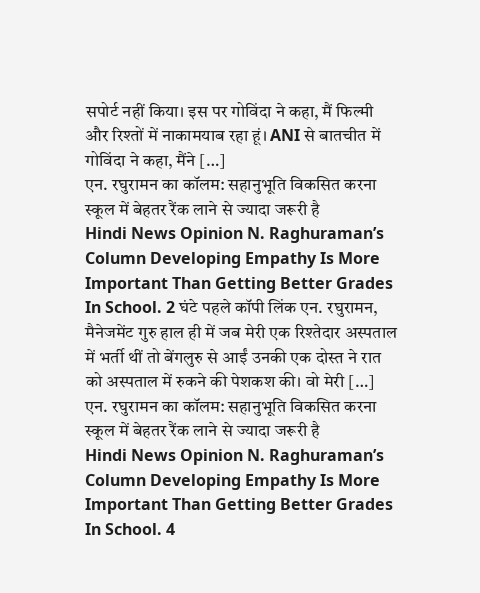सपोर्ट नहीं किया। इस पर गोविंदा ने कहा, मैं फिल्मी और रिश्तों में नाकामयाब रहा हूं। ANI से बातचीत में गोविंदा ने कहा, मैंने […]
एन. रघुरामन का कॉलम: सहानुभूति विकसित करना स्कूल में बेहतर रैंक लाने से ज्यादा जरूरी है
Hindi News Opinion N. Raghuraman’s Column Developing Empathy Is More Important Than Getting Better Grades In School. 2 घंटे पहले कॉपी लिंक एन. रघुरामन, मैनेजमेंट गुरु हाल ही में जब मेरी एक रिश्तेदार अस्पताल में भर्ती थीं तो बेंगलुरु से आईं उनकी एक दोस्त ने रात को अस्पताल में रुकने की पेशकश की। वो मेरी […]
एन. रघुरामन का कॉलम: सहानुभूति विकसित करना स्कूल में बेहतर रैंक लाने से ज्यादा जरूरी है
Hindi News Opinion N. Raghuraman’s Column Developing Empathy Is More Important Than Getting Better Grades In School. 4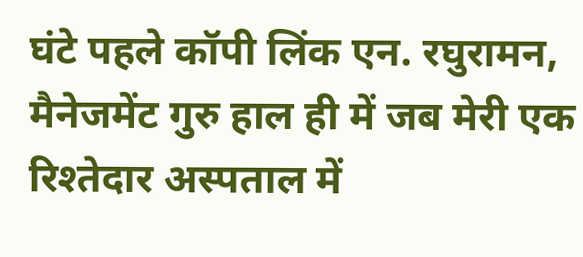घंटे पहले कॉपी लिंक एन. रघुरामन, मैनेजमेंट गुरु हाल ही में जब मेरी एक रिश्तेदार अस्पताल में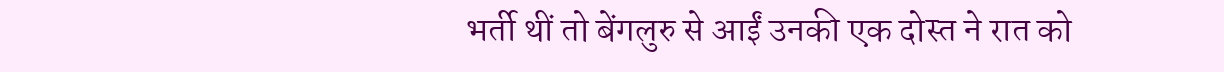भर्ती थीं तो बेंगलुरु से आईं उनकी एक दोस्त ने रात को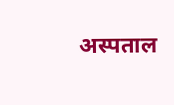अस्पताल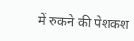में रुकने की पेशकश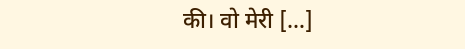की। वो मेरी […]